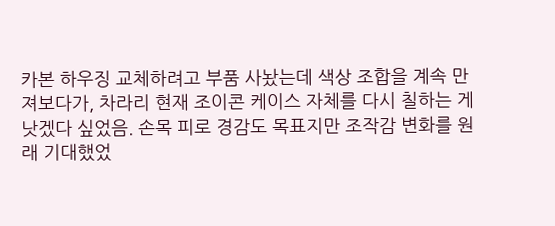카본 하우징 교체하려고 부품 사놨는데 색상 조합을 계속 만져보다가, 차라리 현재 조이콘 케이스 자체를 다시 칠하는 게 낫겠다 싶었음. 손목 피로 경감도 목표지만 조작감 변화를 원래 기대했었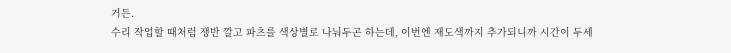거든.
수리 작업할 때처럼 쟁반 깔고 파츠를 색상별로 나눠두곤 하는데, 이번엔 재도색까지 추가되니까 시간이 두세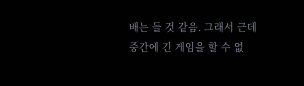배는 들 것 같음. 그래서 근데 중간에 긴 게임을 할 수 없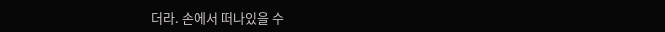더라. 손에서 떠나있을 수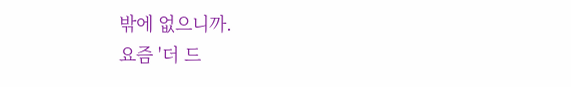밖에 없으니까.
요즘 '더 드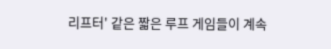리프터' 같은 짧은 루프 게임들이 계속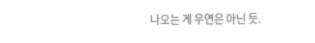나오는 게 우연은 아닌 듯.